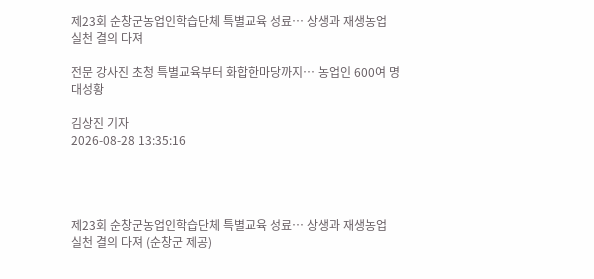제23회 순창군농업인학습단체 특별교육 성료… 상생과 재생농업 실천 결의 다져

전문 강사진 초청 특별교육부터 화합한마당까지… 농업인 600여 명 대성황

김상진 기자
2026-08-28 13:35:16




제23회 순창군농업인학습단체 특별교육 성료… 상생과 재생농업 실천 결의 다져 (순창군 제공)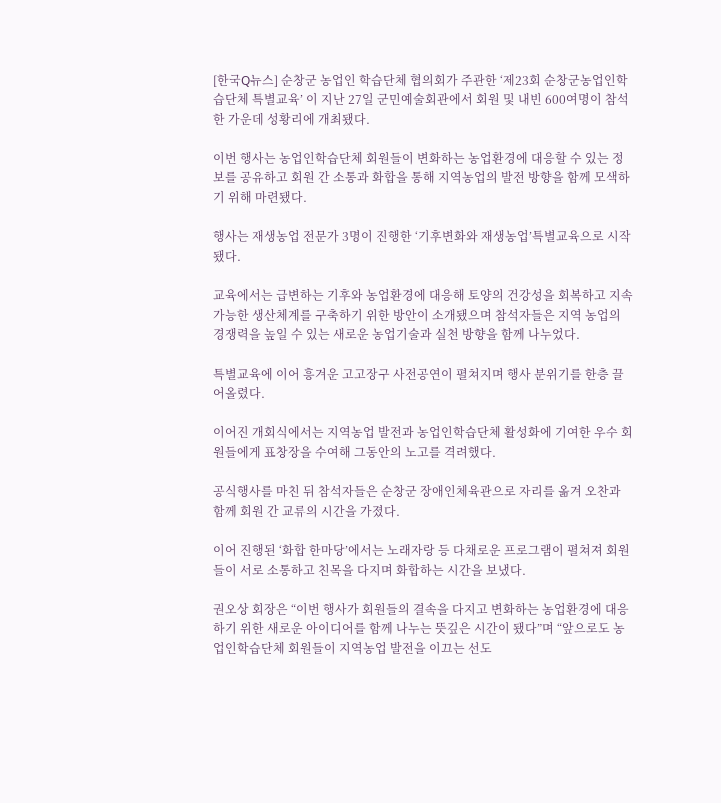[한국Q뉴스] 순창군 농업인 학습단체 협의회가 주관한 ‘제23회 순창군농업인학습단체 특별교육’ 이 지난 27일 군민예술회관에서 회원 및 내빈 600여명이 참석한 가운데 성황리에 개최됐다.

이번 행사는 농업인학습단체 회원들이 변화하는 농업환경에 대응할 수 있는 정보를 공유하고 회원 간 소통과 화합을 통해 지역농업의 발전 방향을 함께 모색하기 위해 마련됐다.

행사는 재생농업 전문가 3명이 진행한 ‘기후변화와 재생농업’특별교육으로 시작됐다.

교육에서는 급변하는 기후와 농업환경에 대응해 토양의 건강성을 회복하고 지속 가능한 생산체계를 구축하기 위한 방안이 소개됐으며 참석자들은 지역 농업의 경쟁력을 높일 수 있는 새로운 농업기술과 실천 방향을 함께 나누었다.

특별교육에 이어 흥겨운 고고장구 사전공연이 펼쳐지며 행사 분위기를 한층 끌어올렸다.

이어진 개회식에서는 지역농업 발전과 농업인학습단체 활성화에 기여한 우수 회원들에게 표창장을 수여해 그동안의 노고를 격려했다.

공식행사를 마친 뒤 참석자들은 순창군 장애인체육관으로 자리를 옮겨 오찬과 함께 회원 간 교류의 시간을 가졌다.

이어 진행된 ‘화합 한마당’에서는 노래자랑 등 다채로운 프로그램이 펼쳐져 회원들이 서로 소통하고 친목을 다지며 화합하는 시간을 보냈다.

권오상 회장은 “이번 행사가 회원들의 결속을 다지고 변화하는 농업환경에 대응하기 위한 새로운 아이디어를 함께 나누는 뜻깊은 시간이 됐다”며 “앞으로도 농업인학습단체 회원들이 지역농업 발전을 이끄는 선도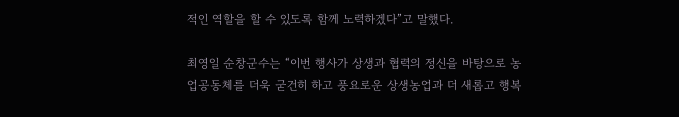적인 역할을 할 수 있도록 함께 노력하겠다”고 말했다.

최영일 순창군수는 “이번 행사가 상생과 협력의 정신을 바탕으로 농업공동체를 더욱 굳건히 하고 풍요로운 상생농업과 더 새롭고 행복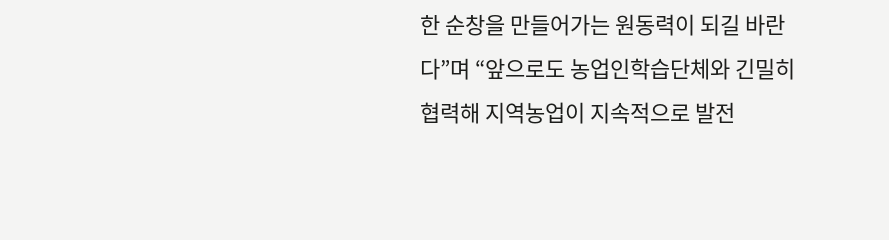한 순창을 만들어가는 원동력이 되길 바란다”며 “앞으로도 농업인학습단체와 긴밀히 협력해 지역농업이 지속적으로 발전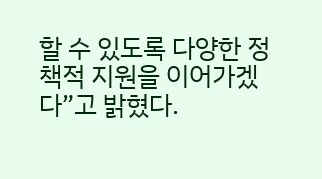할 수 있도록 다양한 정책적 지원을 이어가겠다”고 밝혔다.